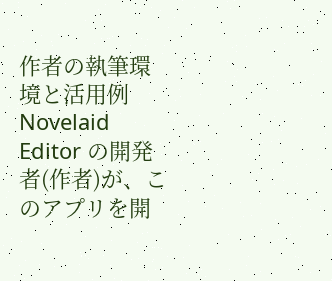作者の執筆環境と活用例
Novelaid Editor の開発者(作者)が、このアプリを開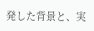発した背景と、実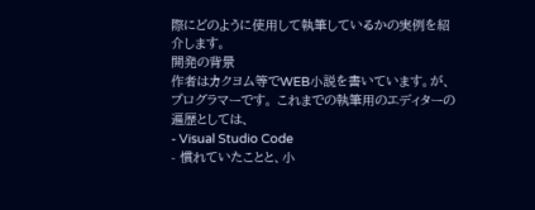際にどのように使用して執筆しているかの実例を紹介します。
開発の背景
作者はカクヨム等でWEB小説を書いています。が、プログラマーです。 これまでの執筆用のエディターの遍歴としては、
- Visual Studio Code
- 慣れていたことと、小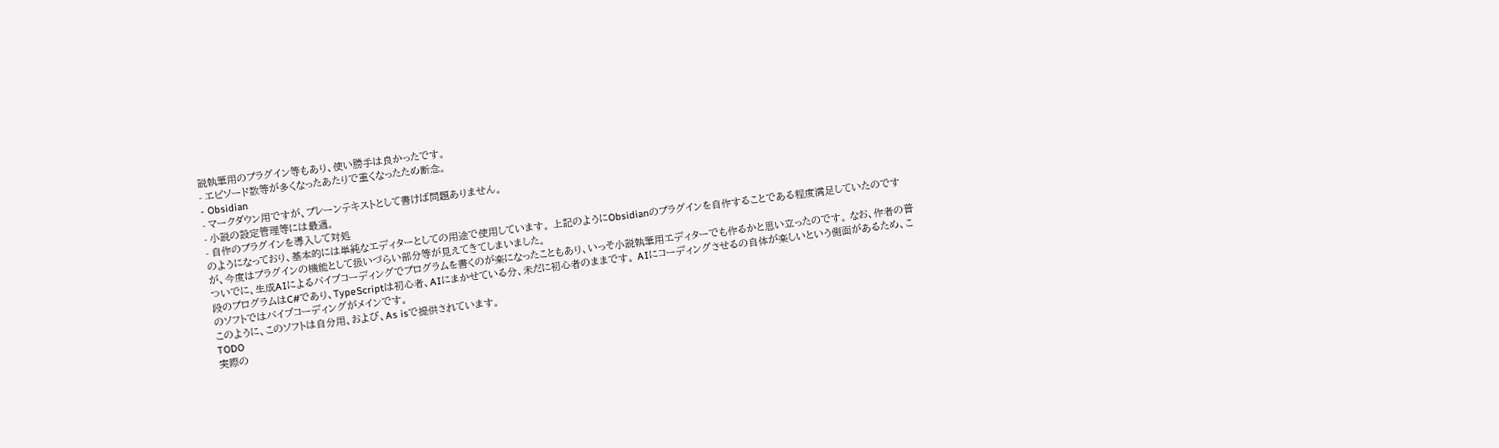説執筆用のプラグイン等もあり、使い勝手は良かったです。
- エピソード数等が多くなったあたりで重くなったため断念。
- Obsidian
- マークダウン用ですが、プレーンテキストとして書けば問題ありません。
- 小説の設定管理等には最適。
- 自作のプラグインを導入して対処
のようになっており、基本的には単純なエディターとしての用途で使用しています。 上記のようにObsidianのプラグインを自作することである程度満足していたのですが、今度はプラグインの機能として扱いづらい部分等が見えてきてしまいました。
ついでに、生成AIによるバイブコーディングでプログラムを書くのが楽になったこともあり、いっそ小説執筆用エディターでも作るかと思い立ったのです。 なお、作者の普段のプログラムはC#であり、TypeScriptは初心者、AIにまかせている分、未だに初心者のままです。 AIにコーディングさせるの自体が楽しいという側面があるため、このソフトではバイブコーディングがメインです。
このように、このソフトは自分用、および、As isで提供されています。
TODO
実際の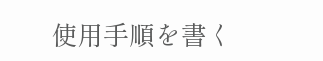使用手順を書く